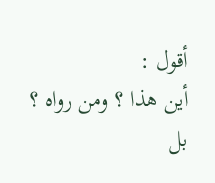أقول :
أين هذا ؟ ومن رواه ؟ بل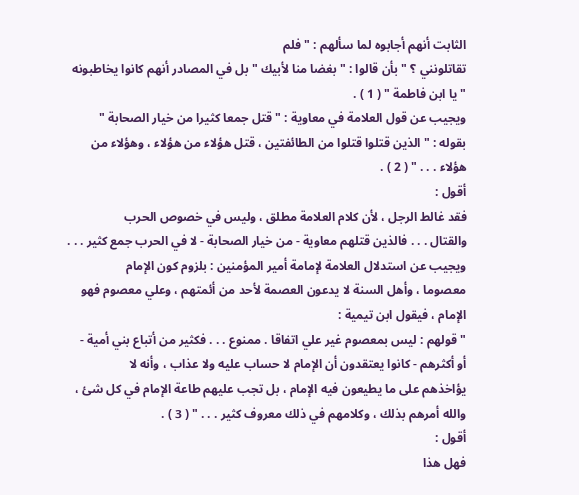الثابت أنهم أجابوه لما سألهم : " فلم
تقاتلونني ؟ " بأن قالوا : " بغضا منا لأبيك " بل في المصادر أنهم كانوا يخاطبونه
" يا ابن فاطمة " ( 1 ) .
ويجيب عن قول العلامة في معاوية : " قتل جمعا كثيرا من خيار الصحابة "
بقوله : " الذين قتلوا قتلوا من الطائفتين ، قتل هؤلاء من هؤلاء ، وهؤلاء من
هؤلاء . . . " ( 2 ) .
أقول :
فقد غالط الرجل ، لأن كلام العلامة مطلق ، وليس في خصوص الحرب
والقتال . . . فالذين قتلهم معاوية - من خيار الصحابة - لا في الحرب جمع كثير . . .
ويجيب عن استدلال العلامة لإمامة أمير المؤمنين : بلزوم كون الإمام
معصوما ، وأهل السنة لا يدعون العصمة لأحد من أئمتهم ، وعلي معصوم فهو
الإمام ، فيقول ابن تيمية :
" قولهم : ليس بمعصوم غير علي اتفاقا . ممنوع . . . فكثير من أتباع بني أمية -
أو أكثرهم - كانوا يعتقدون أن الإمام لا حساب عليه ولا عذاب ، وأنه لا
يؤاخذهم على ما يطيعون فيه الإمام ، بل تجب عليهم طاعة الإمام في كل شئ ،
والله أمرهم بذلك ، وكلامهم في ذلك معروف كثير . . . " ( 3 ) .
أقول :
فهل هذا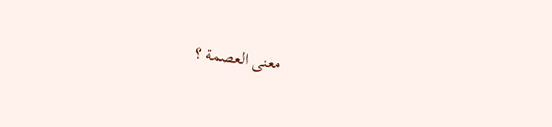معنى العصمة ؟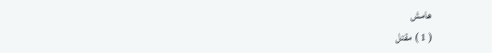هامش
( 1 ) مقتل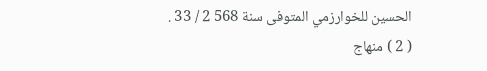الحسين للخوارزمي المتوفى سنة 568 2 / 33 .
( 2 ) منهاج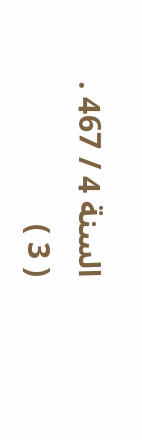السنة 4 / 467 .
( 3 )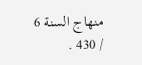منهاج السنة 6 / 430 .